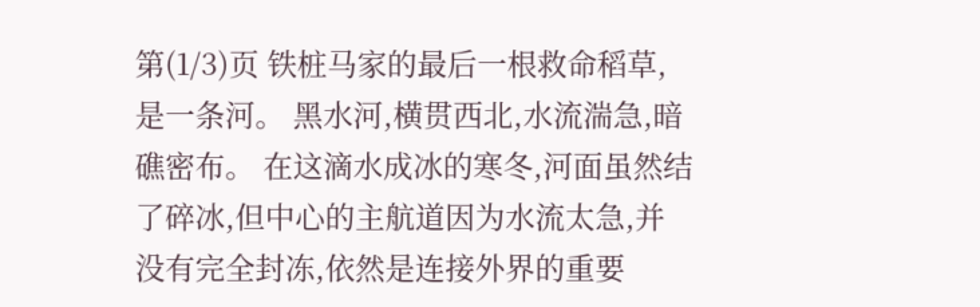第(1/3)页 铁桩马家的最后一根救命稻草,是一条河。 黑水河,横贯西北,水流湍急,暗礁密布。 在这滴水成冰的寒冬,河面虽然结了碎冰,但中心的主航道因为水流太急,并没有完全封冻,依然是连接外界的重要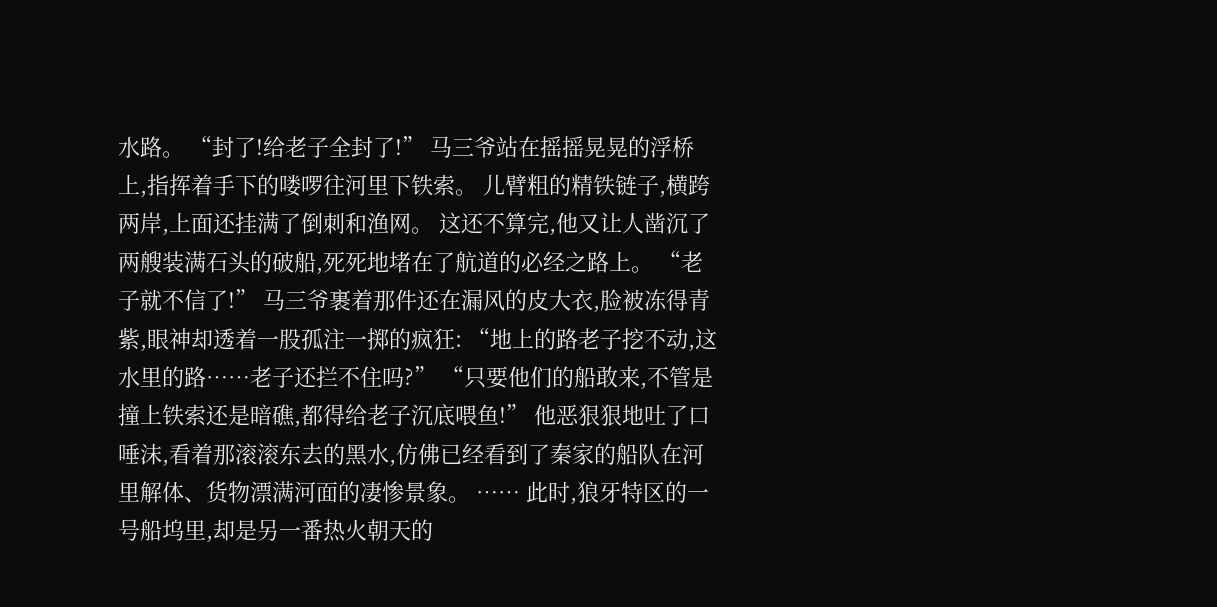水路。 “封了!给老子全封了!” 马三爷站在摇摇晃晃的浮桥上,指挥着手下的喽啰往河里下铁索。 儿臂粗的精铁链子,横跨两岸,上面还挂满了倒刺和渔网。 这还不算完,他又让人凿沉了两艘装满石头的破船,死死地堵在了航道的必经之路上。 “老子就不信了!” 马三爷裹着那件还在漏风的皮大衣,脸被冻得青紫,眼神却透着一股孤注一掷的疯狂: “地上的路老子挖不动,这水里的路……老子还拦不住吗?” “只要他们的船敢来,不管是撞上铁索还是暗礁,都得给老子沉底喂鱼!” 他恶狠狠地吐了口唾沫,看着那滚滚东去的黑水,仿佛已经看到了秦家的船队在河里解体、货物漂满河面的凄惨景象。 …… 此时,狼牙特区的一号船坞里,却是另一番热火朝天的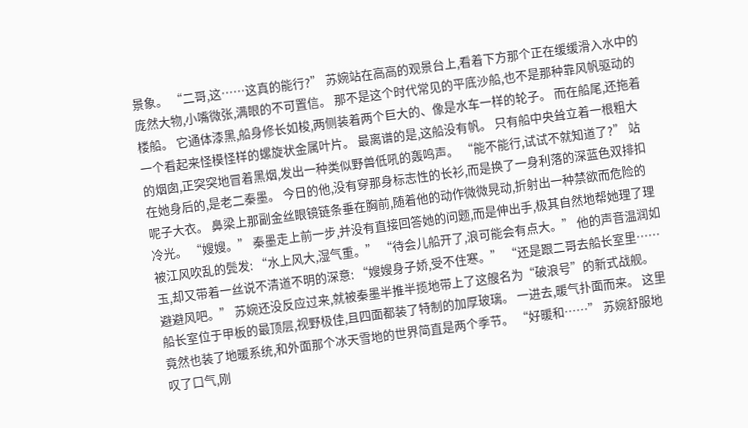景象。 “二哥,这……这真的能行?” 苏婉站在高高的观景台上,看着下方那个正在缓缓滑入水中的庞然大物,小嘴微张,满眼的不可置信。 那不是这个时代常见的平底沙船,也不是那种靠风帆驱动的楼船。 它通体漆黑,船身修长如梭,两侧装着两个巨大的、像是水车一样的轮子。 而在船尾,还拖着一个看起来怪模怪样的螺旋状金属叶片。 最离谱的是,这船没有帆。 只有船中央耸立着一根粗大的烟囱,正突突地冒着黑烟,发出一种类似野兽低吼的轰鸣声。 “能不能行,试试不就知道了?” 站在她身后的,是老二秦墨。 今日的他,没有穿那身标志性的长衫,而是换了一身利落的深蓝色双排扣呢子大衣。 鼻梁上那副金丝眼镜链条垂在胸前,随着他的动作微微晃动,折射出一种禁欲而危险的冷光。 “嫂嫂。” 秦墨走上前一步,并没有直接回答她的问题,而是伸出手,极其自然地帮她理了理被江风吹乱的鬓发: “水上风大,湿气重。” “待会儿船开了,浪可能会有点大。” 他的声音温润如玉,却又带着一丝说不清道不明的深意: “嫂嫂身子娇,受不住寒。” “还是跟二哥去船长室里……避避风吧。” 苏婉还没反应过来,就被秦墨半推半揽地带上了这艘名为“破浪号”的新式战舰。 船长室位于甲板的最顶层,视野极佳,且四面都装了特制的加厚玻璃。 一进去,暖气扑面而来。 这里竟然也装了地暖系统,和外面那个冰天雪地的世界简直是两个季节。 “好暖和……” 苏婉舒服地叹了口气,刚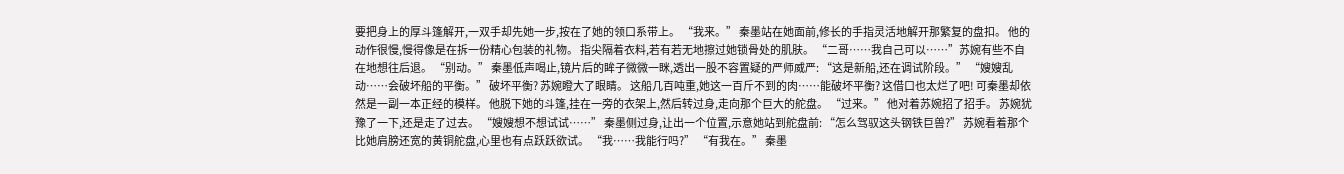要把身上的厚斗篷解开,一双手却先她一步,按在了她的领口系带上。 “我来。” 秦墨站在她面前,修长的手指灵活地解开那繁复的盘扣。 他的动作很慢,慢得像是在拆一份精心包装的礼物。 指尖隔着衣料,若有若无地擦过她锁骨处的肌肤。 “二哥……我自己可以……”苏婉有些不自在地想往后退。 “别动。” 秦墨低声喝止,镜片后的眸子微微一眯,透出一股不容置疑的严师威严: “这是新船,还在调试阶段。” “嫂嫂乱动……会破坏船的平衡。” 破坏平衡? 苏婉瞪大了眼睛。 这船几百吨重,她这一百斤不到的肉……能破坏平衡? 这借口也太烂了吧! 可秦墨却依然是一副一本正经的模样。 他脱下她的斗篷,挂在一旁的衣架上,然后转过身,走向那个巨大的舵盘。 “过来。” 他对着苏婉招了招手。 苏婉犹豫了一下,还是走了过去。 “嫂嫂想不想试试……” 秦墨侧过身,让出一个位置,示意她站到舵盘前: “怎么驾驭这头钢铁巨兽?” 苏婉看着那个比她肩膀还宽的黄铜舵盘,心里也有点跃跃欲试。 “我……我能行吗?” “有我在。” 秦墨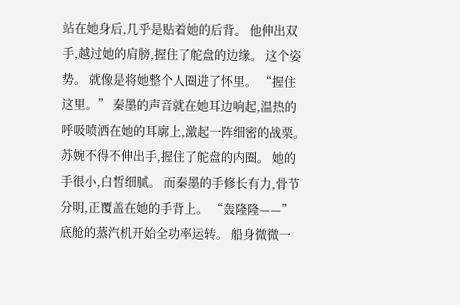站在她身后,几乎是贴着她的后背。 他伸出双手,越过她的肩膀,握住了舵盘的边缘。 这个姿势。 就像是将她整个人圈进了怀里。 “握住这里。” 秦墨的声音就在她耳边响起,温热的呼吸喷洒在她的耳廓上,激起一阵细密的战栗。 苏婉不得不伸出手,握住了舵盘的内圈。 她的手很小,白皙细腻。 而秦墨的手修长有力,骨节分明,正覆盖在她的手背上。 “轰隆隆——” 底舱的蒸汽机开始全功率运转。 船身微微一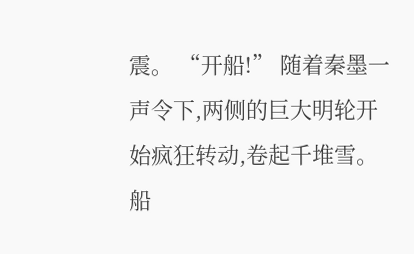震。 “开船!” 随着秦墨一声令下,两侧的巨大明轮开始疯狂转动,卷起千堆雪。 船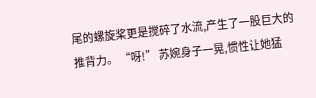尾的螺旋桨更是搅碎了水流,产生了一股巨大的推背力。 “呀!” 苏婉身子一晃,惯性让她猛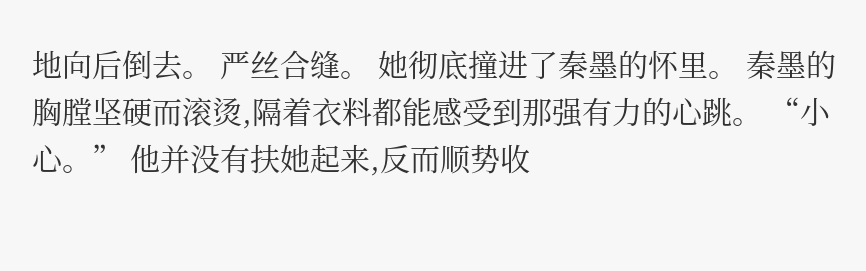地向后倒去。 严丝合缝。 她彻底撞进了秦墨的怀里。 秦墨的胸膛坚硬而滚烫,隔着衣料都能感受到那强有力的心跳。 “小心。” 他并没有扶她起来,反而顺势收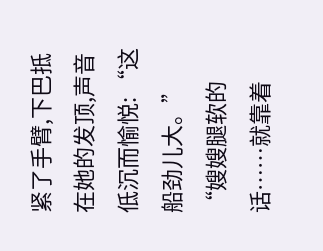紧了手臂,下巴抵在她的发顶,声音低沉而愉悦: “这船劲儿大。” “嫂嫂腿软的话……就靠着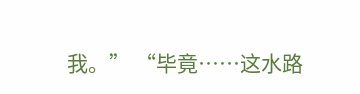我。” “毕竟……这水路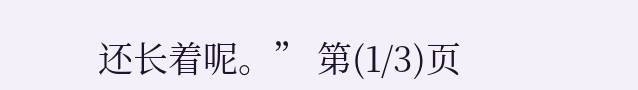还长着呢。” 第(1/3)页